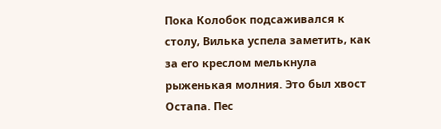Пока Колобок подсаживался к столу, Вилька успела заметить, как за его креслом мелькнула рыженькая молния. Это был хвост Остапа. Пес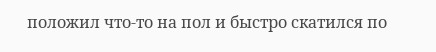положил что-то на пол и быстро скатился по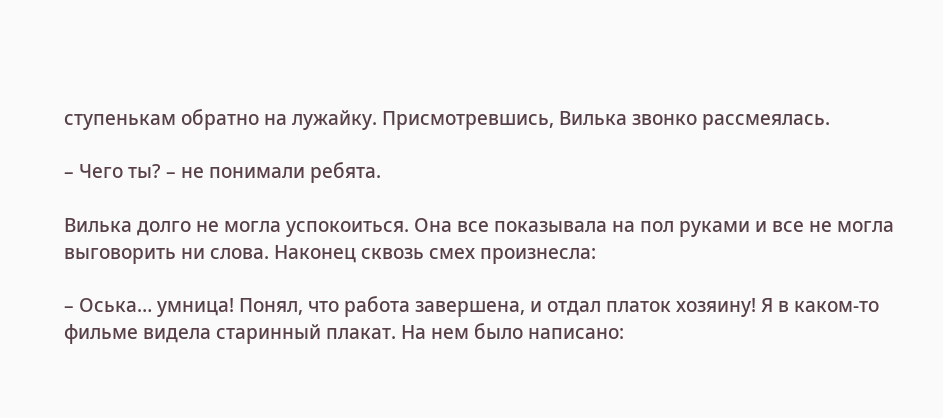ступенькам обратно на лужайку. Присмотревшись, Вилька звонко рассмеялась.

– Чего ты? – не понимали ребята.

Вилька долго не могла успокоиться. Она все показывала на пол руками и все не могла выговорить ни слова. Наконец сквозь смех произнесла:

– Оська… умница! Понял, что работа завершена, и отдал платок хозяину! Я в каком-то фильме видела старинный плакат. На нем было написано: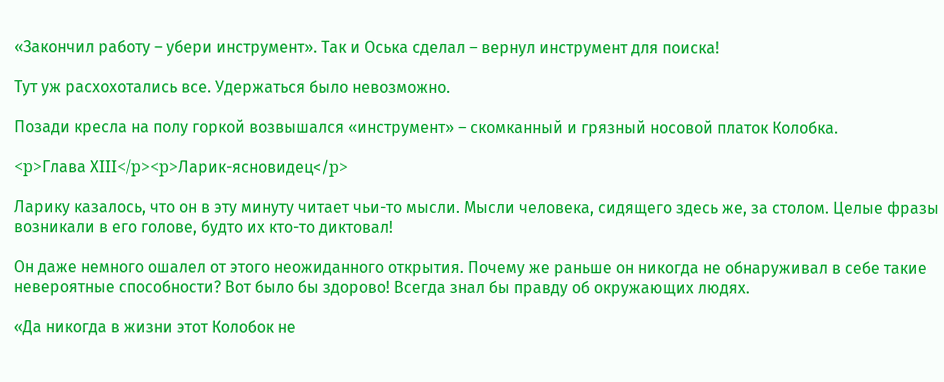«Закончил работу – убери инструмент». Так и Оська сделал – вернул инструмент для поиска!

Тут уж расхохотались все. Удержаться было невозможно.

Позади кресла на полу горкой возвышался «инструмент» – скомканный и грязный носовой платок Колобка.

<p>Глава ХIII</p><p>Ларик-ясновидец</p>

Ларику казалось, что он в эту минуту читает чьи-то мысли. Мысли человека, сидящего здесь же, за столом. Целые фразы возникали в его голове, будто их кто-то диктовал!

Он даже немного ошалел от этого неожиданного открытия. Почему же раньше он никогда не обнаруживал в себе такие невероятные способности? Вот было бы здорово! Всегда знал бы правду об окружающих людях.

«Да никогда в жизни этот Колобок не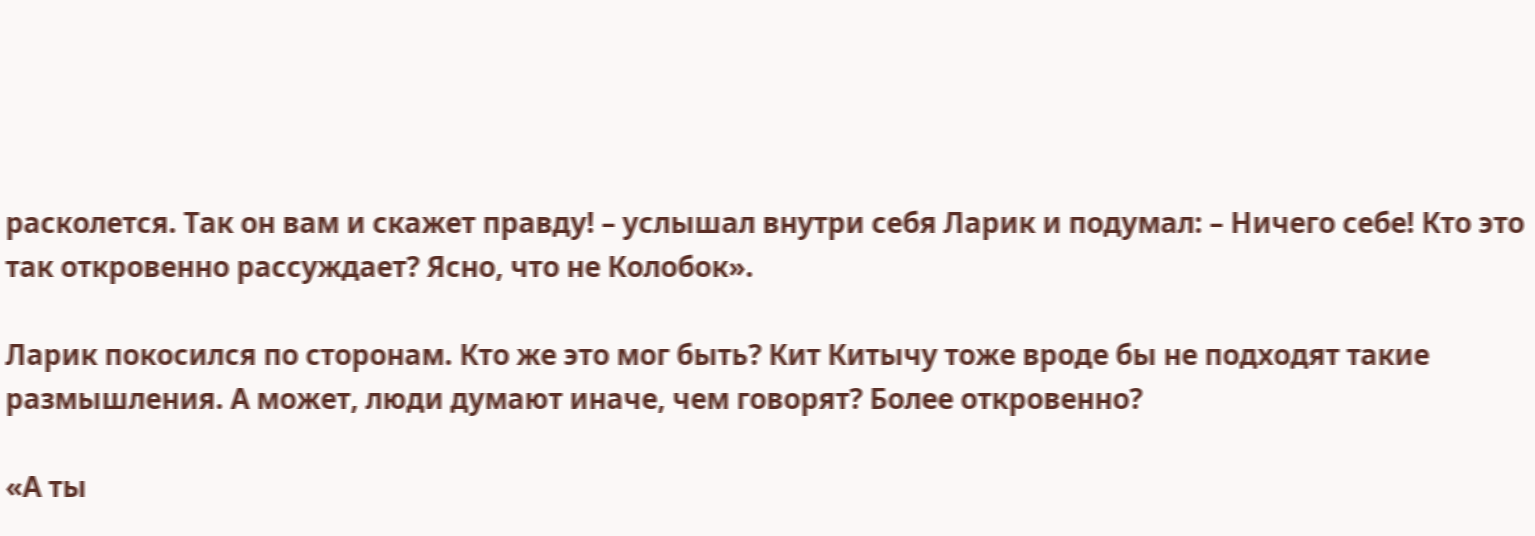расколется. Так он вам и скажет правду! – услышал внутри себя Ларик и подумал: – Ничего себе! Кто это так откровенно рассуждает? Ясно, что не Колобок».

Ларик покосился по сторонам. Кто же это мог быть? Кит Китычу тоже вроде бы не подходят такие размышления. А может, люди думают иначе, чем говорят? Более откровенно?

«А ты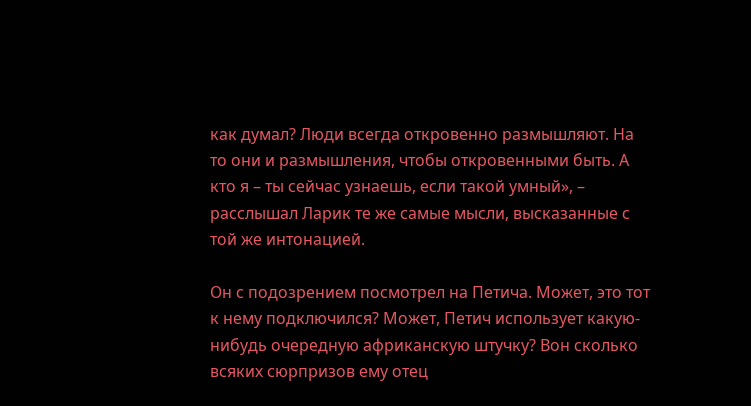как думал? Люди всегда откровенно размышляют. На то они и размышления, чтобы откровенными быть. А кто я – ты сейчас узнаешь, если такой умный», – расслышал Ларик те же самые мысли, высказанные с той же интонацией.

Он с подозрением посмотрел на Петича. Может, это тот к нему подключился? Может, Петич использует какую-нибудь очередную африканскую штучку? Вон сколько всяких сюрпризов ему отец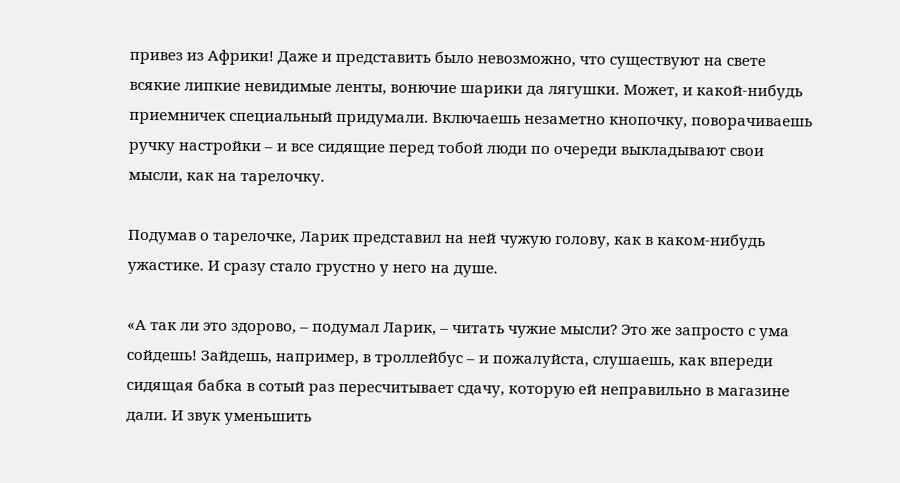привез из Африки! Даже и представить было невозможно, что существуют на свете всякие липкие невидимые ленты, вонючие шарики да лягушки. Может, и какой-нибудь приемничек специальный придумали. Включаешь незаметно кнопочку, поворачиваешь ручку настройки – и все сидящие перед тобой люди по очереди выкладывают свои мысли, как на тарелочку.

Подумав о тарелочке, Ларик представил на ней чужую голову, как в каком-нибудь ужастике. И сразу стало грустно у него на душе.

«А так ли это здорово, – подумал Ларик, – читать чужие мысли? Это же запросто с ума сойдешь! Зайдешь, например, в троллейбус – и пожалуйста, слушаешь, как впереди сидящая бабка в сотый раз пересчитывает сдачу, которую ей неправильно в магазине дали. И звук уменьшить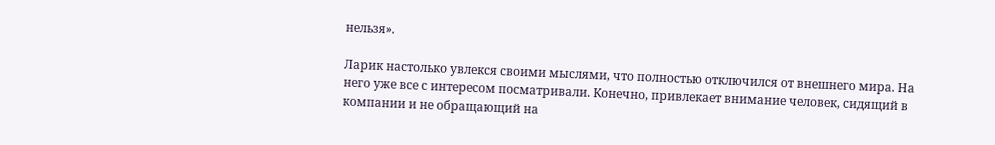нельзя».

Ларик настолько увлекся своими мыслями, что полностью отключился от внешнего мира. На него уже все с интересом посматривали. Конечно, привлекает внимание человек, сидящий в компании и не обращающий на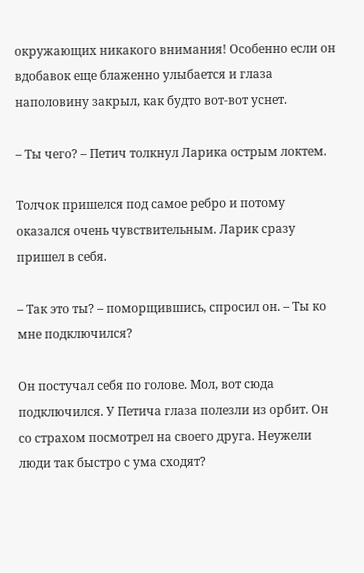окружающих никакого внимания! Особенно если он вдобавок еще блаженно улыбается и глаза наполовину закрыл, как будто вот-вот уснет.

– Ты чего? – Петич толкнул Ларика острым локтем.

Толчок пришелся под самое ребро и потому оказался очень чувствительным. Ларик сразу пришел в себя.

– Так это ты? – поморщившись, спросил он. – Ты ко мне подключился?

Он постучал себя по голове. Мол, вот сюда подключился. У Петича глаза полезли из орбит. Он со страхом посмотрел на своего друга. Неужели люди так быстро с ума сходят?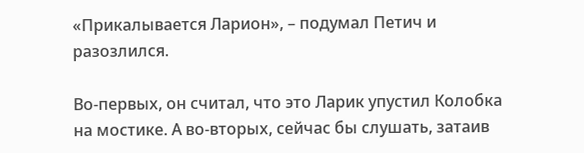«Прикалывается Ларион», – подумал Петич и разозлился.

Во-первых, он считал, что это Ларик упустил Колобка на мостике. А во-вторых, сейчас бы слушать, затаив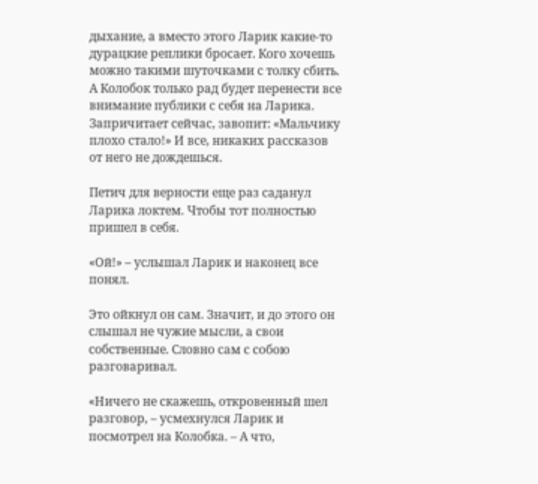дыхание, а вместо этого Ларик какие-то дурацкие реплики бросает. Кого хочешь можно такими шуточками с толку сбить. А Колобок только рад будет перенести все внимание публики с себя на Ларика. Запричитает сейчас, завопит: «Мальчику плохо стало!» И все, никаких рассказов от него не дождешься.

Петич для верности еще раз саданул Ларика локтем. Чтобы тот полностью пришел в себя.

«Ой!» – услышал Ларик и наконец все понял.

Это ойкнул он сам. Значит, и до этого он слышал не чужие мысли, а свои собственные. Словно сам с собою разговаривал.

«Ничего не скажешь, откровенный шел разговор, – усмехнулся Ларик и посмотрел на Колобка. – А что,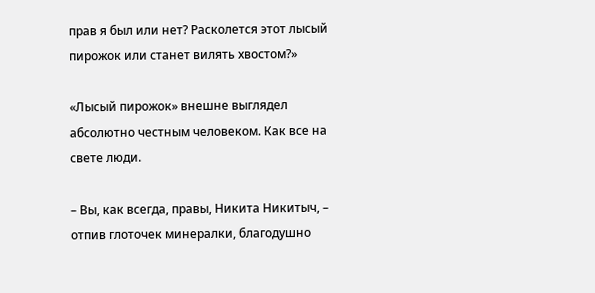прав я был или нет? Расколется этот лысый пирожок или станет вилять хвостом?»

«Лысый пирожок» внешне выглядел абсолютно честным человеком. Как все на свете люди.

– Вы, как всегда, правы, Никита Никитыч, – отпив глоточек минералки, благодушно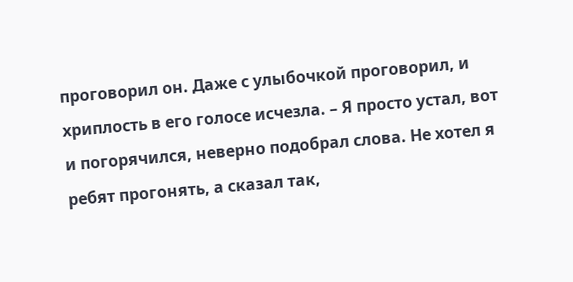проговорил он. Даже с улыбочкой проговорил, и хриплость в его голосе исчезла. – Я просто устал, вот и погорячился, неверно подобрал слова. Не хотел я ребят прогонять, а сказал так,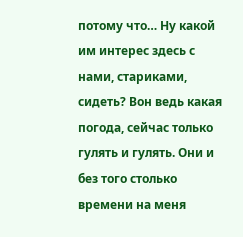потому что… Ну какой им интерес здесь с нами, стариками, сидеть? Вон ведь какая погода, сейчас только гулять и гулять. Они и без того столько времени на меня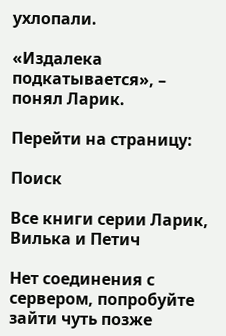ухлопали.

«Издалека подкатывается», – понял Ларик.

Перейти на страницу:

Поиск

Все книги серии Ларик, Вилька и Петич

Нет соединения с сервером, попробуйте зайти чуть позже